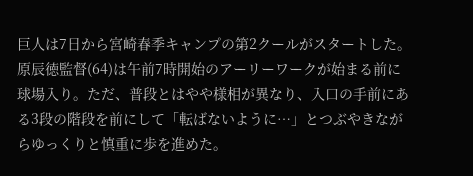巨人は7日から宮崎春季キャンプの第2クールがスタートした。
原辰徳監督(64)は午前7時開始のアーリーワークが始まる前に球場入り。ただ、普段とはやや様相が異なり、入口の手前にある3段の階段を前にして「転ばないように…」とつぶやきながらゆっくりと慎重に歩を進めた。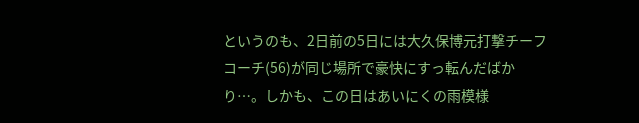というのも、2日前の5日には大久保博元打撃チーフコーチ(56)が同じ場所で豪快にすっ転んだばかり…。しかも、この日はあいにくの雨模様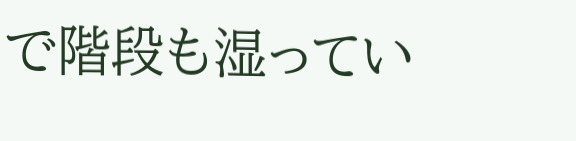で階段も湿ってい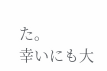た。
幸いにも大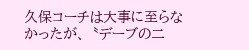久保コーチは大事に至らなかったが、〝デーブの二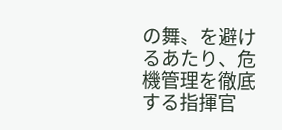の舞〟を避けるあたり、危機管理を徹底する指揮官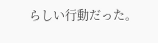らしい行動だった。